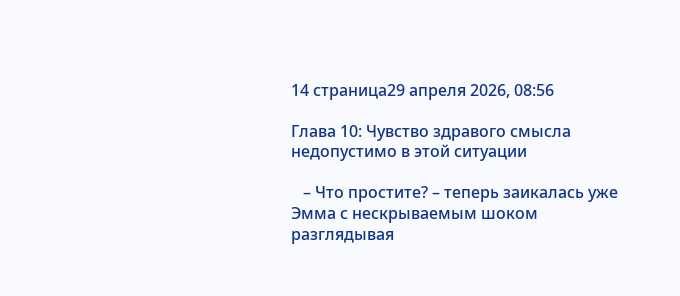14 страница29 апреля 2026, 08:56

Глава 10: Чувство здравого смысла недопустимо в этой ситуации

   – Что простите? – теперь заикалась уже Эмма с нескрываемым шоком разглядывая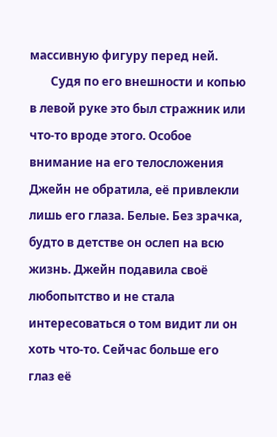массивную фигуру перед ней.
       Судя по его внешности и копью в левой руке это был стражник или что-то вроде этого. Особое внимание на его телосложения Джейн не обратила, её привлекли лишь его глаза. Белые. Без зрачка, будто в детстве он ослеп на всю жизнь. Джейн подавила своё любопытство и не стала интересоваться о том видит ли он хоть что-то. Сейчас больше его глаз её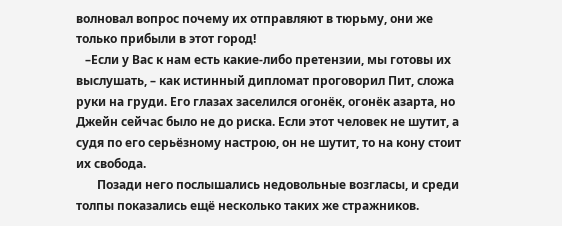волновал вопрос почему их отправляют в тюрьму, они же только прибыли в этот город!
   –Если у Вас к нам есть какие-либо претензии, мы готовы их выслушать, – как истинный дипломат проговорил Пит, сложа руки на груди. Его глазах заселился огонёк, огонёк азарта, но Джейн сейчас было не до риска. Если этот человек не шутит, а судя по его серьёзному настрою, он не шутит, то на кону стоит их свобода.
       Позади него послышались недовольные возгласы, и среди толпы показались ещё несколько таких же стражников.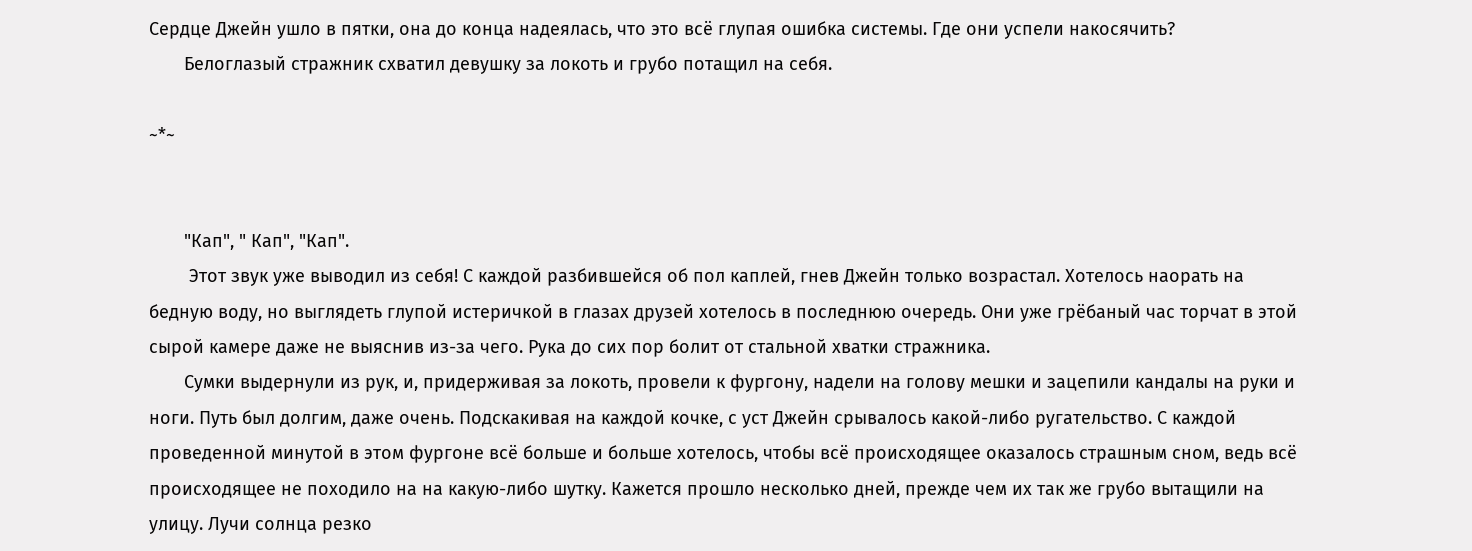Сердце Джейн ушло в пятки, она до конца надеялась, что это всё глупая ошибка системы. Где они успели накосячить?
       Белоглазый стражник схватил девушку за локоть и грубо потащил на себя.

~*~


       "Кап", " Кап", "Кап".
        Этот звук уже выводил из себя! С каждой разбившейся об пол каплей, гнев Джейн только возрастал. Хотелось наорать на бедную воду, но выглядеть глупой истеричкой в глазах друзей хотелось в последнюю очередь. Они уже грёбаный час торчат в этой сырой камере даже не выяснив из-за чего. Рука до сих пор болит от стальной хватки стражника.
       Сумки выдернули из рук, и, придерживая за локоть, провели к фургону, надели на голову мешки и зацепили кандалы на руки и ноги. Путь был долгим, даже очень. Подскакивая на каждой кочке, с уст Джейн срывалось какой-либо ругательство. С каждой проведенной минутой в этом фургоне всё больше и больше хотелось, чтобы всё происходящее оказалось страшным сном, ведь всё происходящее не походило на на какую-либо шутку. Кажется прошло несколько дней, прежде чем их так же грубо вытащили на улицу. Лучи солнца резко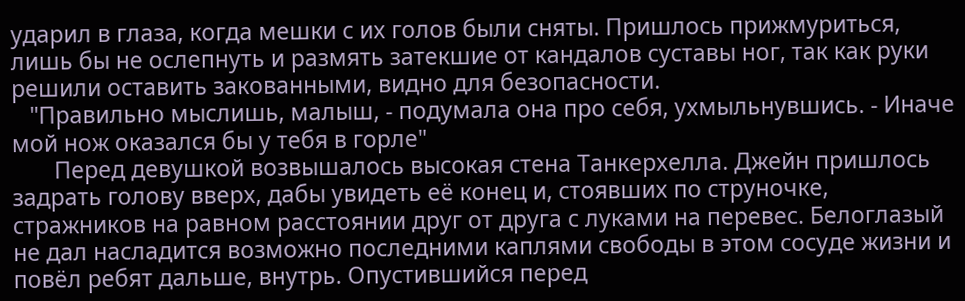ударил в глаза, когда мешки с их голов были сняты. Пришлось прижмуриться, лишь бы не ослепнуть и размять затекшие от кандалов суставы ног, так как руки решили оставить закованными, видно для безопасности.
   "Правильно мыслишь, малыш, - подумала она про себя, ухмыльнувшись. - Иначе мой нож оказался бы у тебя в горле"
       Перед девушкой возвышалось высокая стена Танкерхелла. Джейн пришлось задрать голову вверх, дабы увидеть её конец и, стоявших по струночке, стражников на равном расстоянии друг от друга с луками на перевес. Белоглазый не дал насладится возможно последними каплями свободы в этом сосуде жизни и повёл ребят дальше, внутрь. Опустившийся перед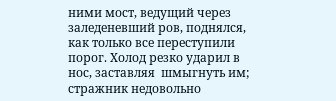ними мост, ведущий через заледеневший ров, поднялся, как только все переступили порог. Холод резко ударил в нос, заставляя  шмыгнуть им; стражник недовольно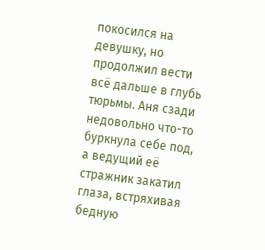покосился на девушку, но продолжил вести всё дальше в глубь тюрьмы. Аня сзади недовольно что-то буркнула себе под, а ведущий её стражник закатил глаза, встряхивая бедную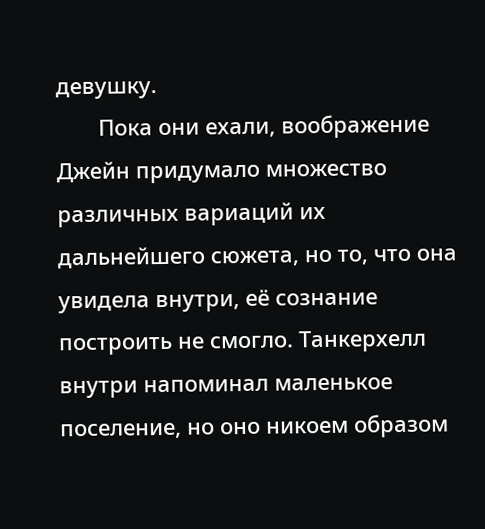девушку.
       Пока они ехали, воображение Джейн придумало множество различных вариаций их дальнейшего сюжета, но то, что она увидела внутри, её сознание построить не смогло. Танкерхелл внутри напоминал маленькое поселение, но оно никоем образом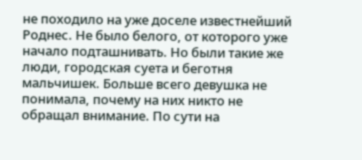не походило на уже доселе известнейший Роднес. Не было белого, от которого уже начало подташнивать. Но были такие же люди, городская суета и беготня мальчишек. Больше всего девушка не понимала, почему на них никто не обращал внимание. По сути на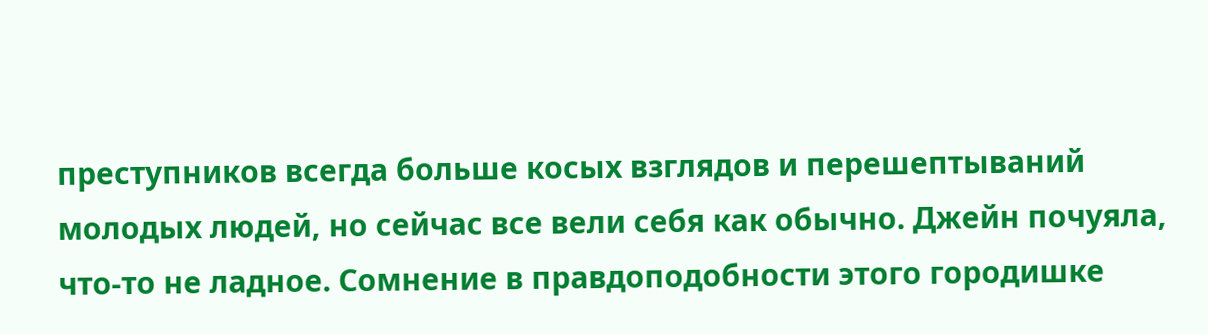преступников всегда больше косых взглядов и перешептываний молодых людей, но сейчас все вели себя как обычно. Джейн почуяла, что-то не ладное. Сомнение в правдоподобности этого городишке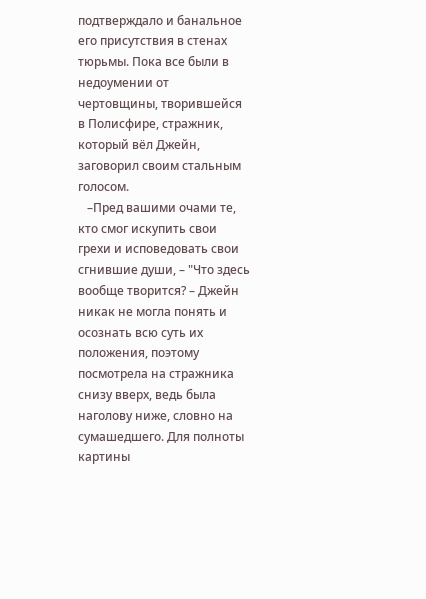подтверждало и банальное его присутствия в стенах тюрьмы. Пока все были в недоумении от чертовщины, творившейся в Полисфире, стражник, который вёл Джейн, заговорил своим стальным голосом.
   –Пред вашими очами те, кто смог искупить свои грехи и исповедовать свои сгнившие души, – "Что здесь вообще творится? – Джейн никак не могла понять и осознать всю суть их положения, поэтому посмотрела на стражника снизу вверх, ведь была наголову ниже, словно на сумашедшего. Для полноты картины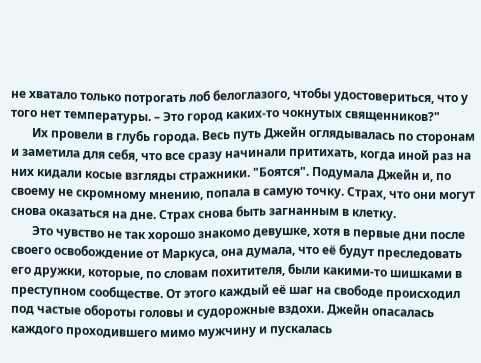не хватало только потрогать лоб белоглазого, чтобы удостовериться, что у того нет температуры. – Это город каких-то чокнутых священников?"
       Их провели в глубь города. Весь путь Джейн оглядывалась по сторонам и заметила для себя, что все сразу начинали притихать, когда иной раз на них кидали косые взгляды стражники. "Боятся". Подумала Джейн и, по своему не скромному мнению, попала в самую точку. Страх, что они могут снова оказаться на дне. Страх снова быть загнанным в клетку.
       Это чувство не так хорошо знакомо девушке, хотя в первые дни после своего освобождение от Маркуса, она думала, что её будут преследовать его дружки, которые, по словам похитителя, были какими-то шишками в преступном сообществе. От этого каждый её шаг на свободе происходил под частые обороты головы и судорожные вздохи. Джейн опасалась каждого проходившего мимо мужчину и пускалась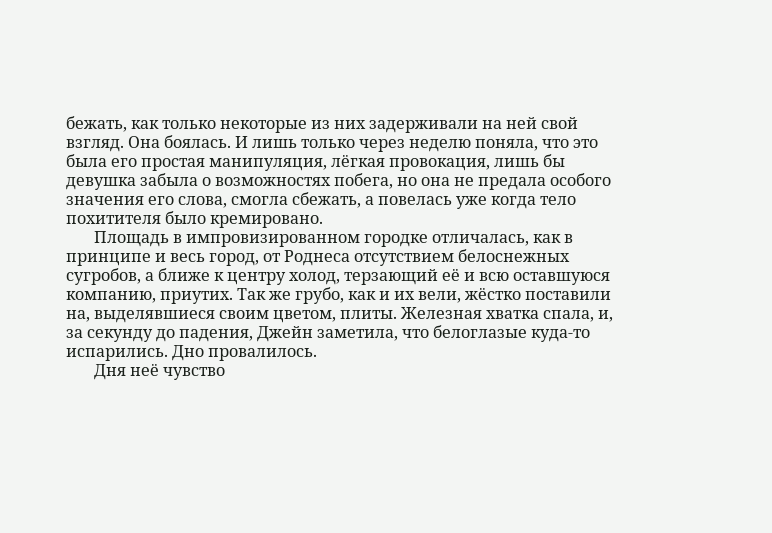бежать, как только некоторые из них задерживали на ней свой взгляд. Она боялась. И лишь только через неделю поняла, что это была его простая манипуляция, лёгкая провокация, лишь бы девушка забыла о возможностях побега, но она не предала особого значения его слова, смогла сбежать, а повелась уже когда тело похитителя было кремировано.
       Площадь в импровизированном городке отличалась, как в принципе и весь город, от Роднеса отсутствием белоснежных сугробов, а ближе к центру холод, терзающий её и всю оставшуюся компанию, приутих. Так же грубо, как и их вели, жёстко поставили на, выделявшиеся своим цветом, плиты. Железная хватка спала, и, за секунду до падения, Джейн заметила, что белоглазые куда-то испарились. Дно провалилось.
       Дня неё чувство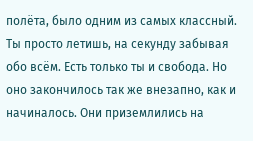полёта, было одним из самых классный. Ты просто летишь, на секунду забывая обо всём. Есть только ты и свобода. Но оно закончилось так же внезапно, как и начиналось. Они приземлились на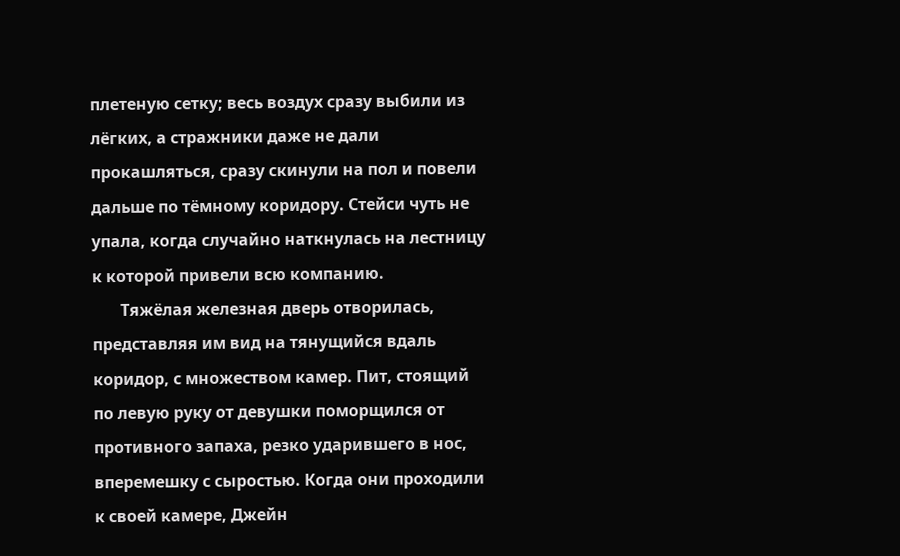плетеную сетку; весь воздух сразу выбили из лёгких, а стражники даже не дали прокашляться, сразу скинули на пол и повели дальше по тёмному коридору. Стейси чуть не упала, когда случайно наткнулась на лестницу к которой привели всю компанию.
       Тяжёлая железная дверь отворилась, представляя им вид на тянущийся вдаль коридор, с множеством камер. Пит, стоящий по левую руку от девушки поморщился от противного запаха, резко ударившего в нос, вперемешку с сыростью. Когда они проходили к своей камере, Джейн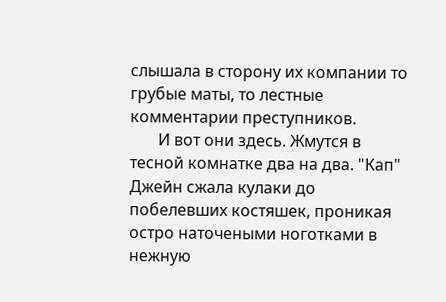слышала в сторону их компании то грубые маты, то лестные комментарии преступников.
       И вот они здесь. Жмутся в тесной комнатке два на два. "Кап" Джейн сжала кулаки до побелевших костяшек, проникая остро наточеными ноготками в нежную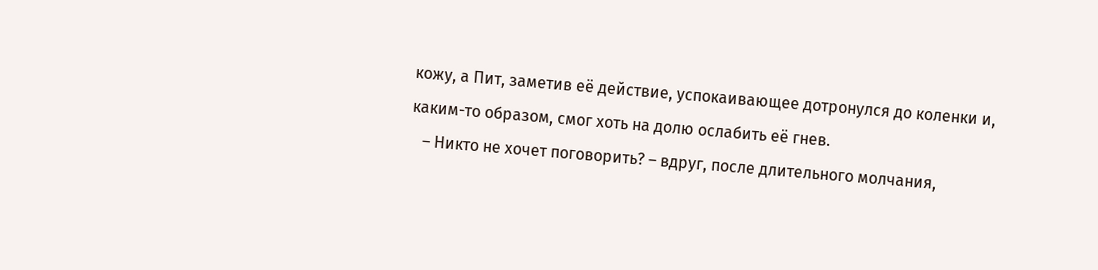кожу, а Пит, заметив её действие, успокаивающее дотронулся до коленки и, каким-то образом, смог хоть на долю ослабить её гнев.
   – Никто не хочет поговорить? – вдруг, после длительного молчания,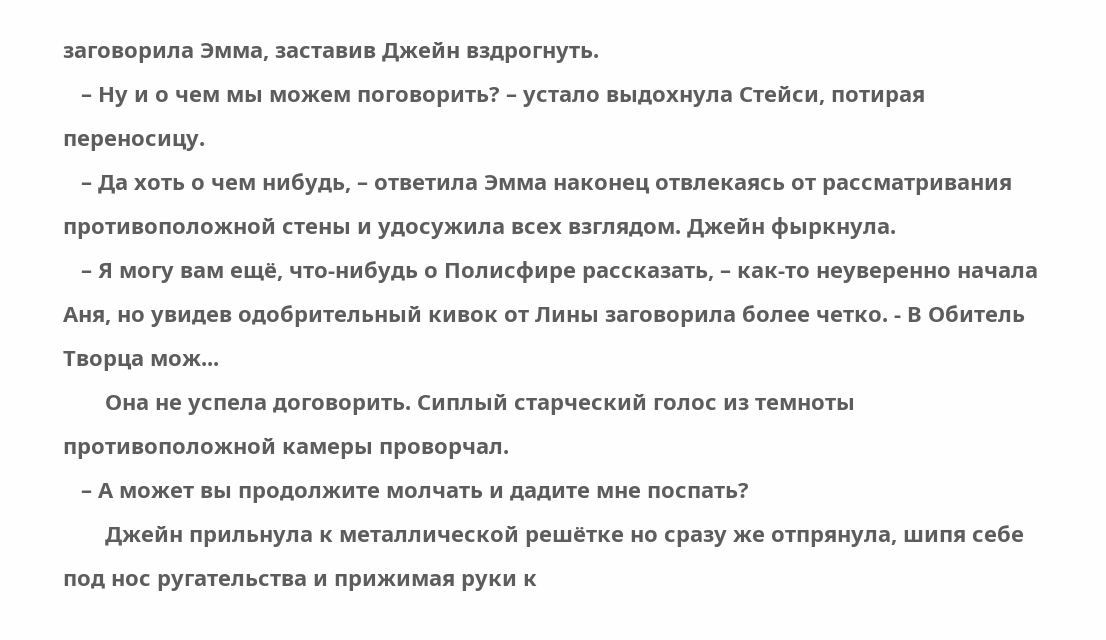заговорила Эмма, заставив Джейн вздрогнуть.
   – Ну и о чем мы можем поговорить? – устало выдохнула Стейси, потирая переносицу.
   – Да хоть о чем нибудь, – ответила Эмма наконец отвлекаясь от рассматривания противоположной стены и удосужила всех взглядом. Джейн фыркнула.
   – Я могу вам ещё, что-нибудь о Полисфире рассказать, – как-то неуверенно начала Аня, но увидев одобрительный кивок от Лины заговорила более четко. - В Обитель Творца мож...
       Она не успела договорить. Сиплый старческий голос из темноты противоположной камеры проворчал.
   – А может вы продолжите молчать и дадите мне поспать?
       Джейн прильнула к металлической решётке но сразу же отпрянула, шипя себе под нос ругательства и прижимая руки к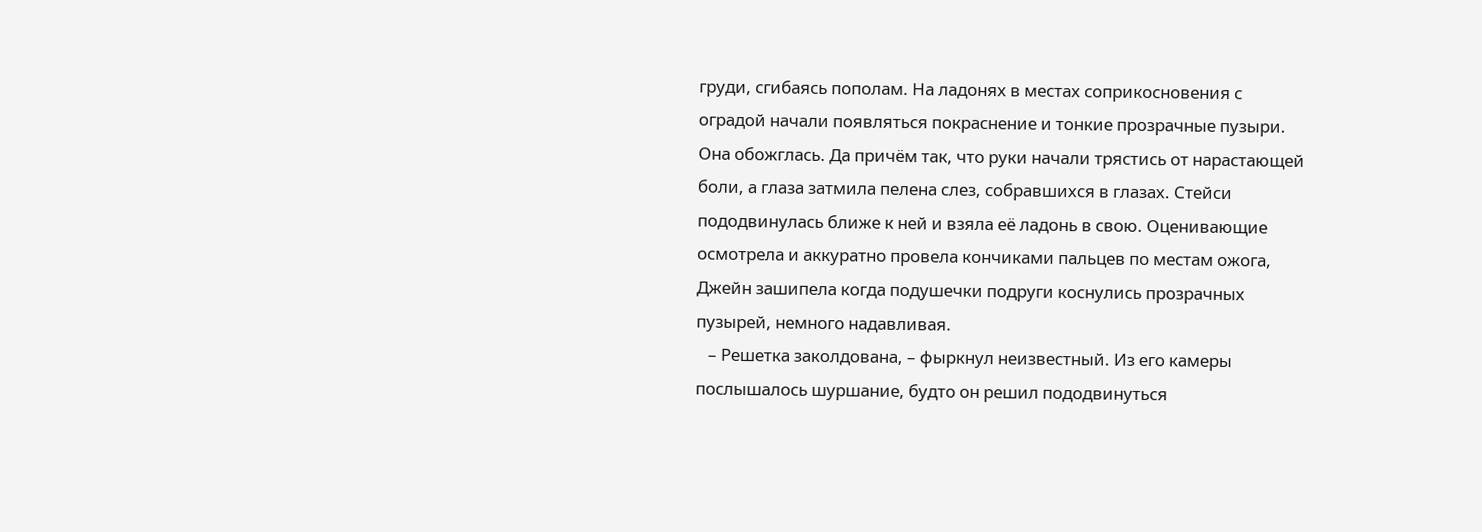груди, сгибаясь пополам. На ладонях в местах соприкосновения с оградой начали появляться покраснение и тонкие прозрачные пузыри. Она обожглась. Да причём так, что руки начали трястись от нарастающей боли, а глаза затмила пелена слез, собравшихся в глазах. Стейси пододвинулась ближе к ней и взяла её ладонь в свою. Оценивающие осмотрела и аккуратно провела кончиками пальцев по местам ожога, Джейн зашипела когда подушечки подруги коснулись прозрачных пузырей, немного надавливая.
   – Решетка заколдована, – фыркнул неизвестный. Из его камеры послышалось шуршание, будто он решил пододвинуться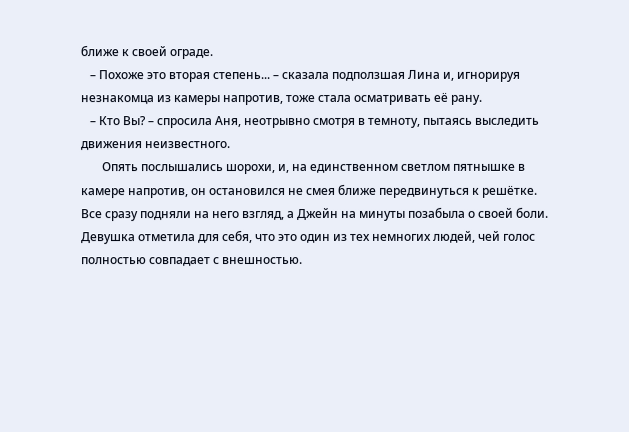ближе к своей ограде.
   – Похоже это вторая степень... – сказала подползшая Лина и, игнорируя незнакомца из камеры напротив, тоже стала осматривать её рану.
   – Кто Вы? – спросила Аня, неотрывно смотря в темноту, пытаясь выследить движения неизвестного.
       Опять послышались шорохи, и, на единственном светлом пятнышке в камере напротив, он остановился не смея ближе передвинуться к решётке. Все сразу подняли на него взгляд, а Джейн на минуты позабыла о своей боли. Девушка отметила для себя, что это один из тех немногих людей, чей голос полностью совпадает с внешностью.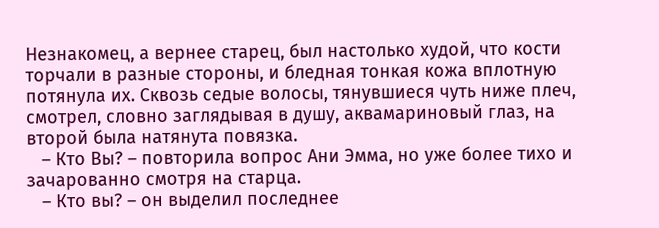Незнакомец, а вернее старец, был настолько худой, что кости торчали в разные стороны, и бледная тонкая кожа вплотную потянула их. Сквозь седые волосы, тянувшиеся чуть ниже плеч, смотрел, словно заглядывая в душу, аквамариновый глаз, на второй была натянута повязка.
   – Кто Вы? – повторила вопрос Ани Эмма, но уже более тихо и зачарованно смотря на старца.
   – Кто вы? – он выделил последнее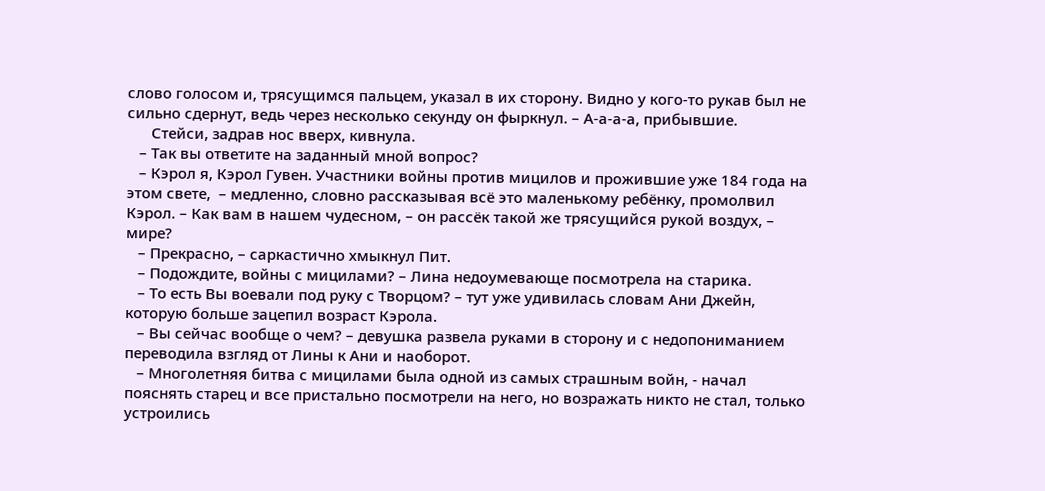слово голосом и, трясущимся пальцем, указал в их сторону. Видно у кого-то рукав был не сильно сдернут, ведь через несколько секунду он фыркнул. – А-а-а-а, прибывшие.
      Стейси, задрав нос вверх, кивнула.
   – Так вы ответите на заданный мной вопрос?
   – Кэрол я, Кэрол Гувен. Участники войны против мицилов и прожившие уже 184 года на этом свете,  – медленно, словно рассказывая всё это маленькому ребёнку, промолвил Кэрол. – Как вам в нашем чудесном, – он рассёк такой же трясущийся рукой воздух, – мире?
   – Прекрасно, – саркастично хмыкнул Пит.
   – Подождите, войны с мицилами? – Лина недоумевающе посмотрела на старика.
   – То есть Вы воевали под руку с Творцом? – тут уже удивилась словам Ани Джейн, которую больше зацепил возраст Кэрола.
   – Вы сейчас вообще о чем? – девушка развела руками в сторону и с недопониманием переводила взгляд от Лины к Ани и наоборот.
   – Многолетняя битва с мицилами была одной из самых страшным войн, - начал пояснять старец и все пристально посмотрели на него, но возражать никто не стал, только устроились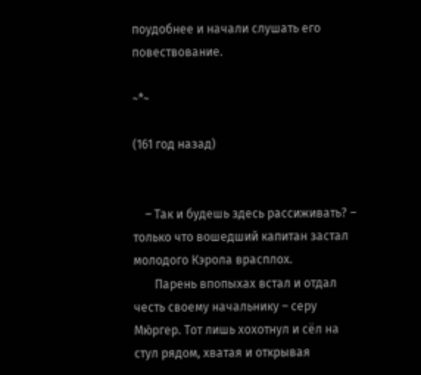поудобнее и начали слушать его повествование.

~*~

(161 год назад)


    – Так и будешь здесь рассиживать? – только что вошедший капитан застал молодого Кэрола врасплох.
       Парень впопыхах встал и отдал честь своему начальнику – серу Мю́ргер. Тот лишь хохотнул и сёл на стул рядом, хватая и открывая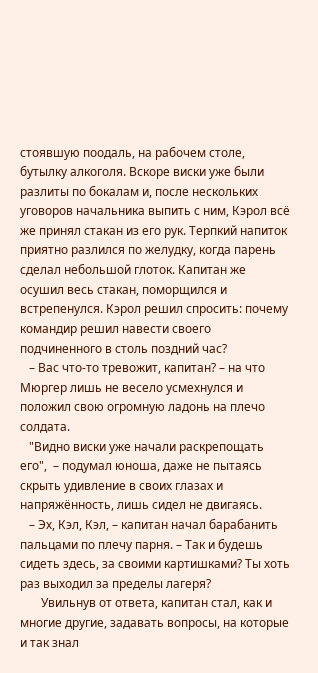стоявшую поодаль, на рабочем столе, бутылку алкоголя. Вскоре виски уже были разлиты по бокалам и, после нескольких уговоров начальника выпить с ним, Кэрол всё же принял стакан из его рук. Терпкий напиток приятно разлился по желудку, когда парень сделал небольшой глоток. Капитан же осушил весь стакан, поморщился и встрепенулся. Кэрол решил спросить: почему командир решил навести своего подчиненного в столь поздний час?
   – Вас что-то тревожит, капитан? – на что Мюргер лишь не весело усмехнулся и положил свою огромную ладонь на плечо солдата.
   "Видно виски уже начали раскрепощать его",  – подумал юноша, даже не пытаясь скрыть удивление в своих глазах и напряжённость, лишь сидел не двигаясь.
   – Эх, Кэл, Кэл, – капитан начал барабанить пальцами по плечу парня. – Так и будешь сидеть здесь, за своими картишками? Ты хоть раз выходил за пределы лагеря?
       Увильнув от ответа, капитан стал, как и многие другие, задавать вопросы, на которые и так знал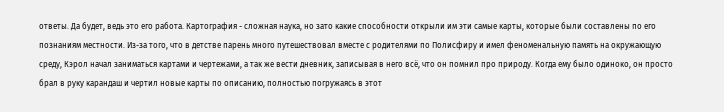ответы. Да будет, ведь это его работа. Картография - сложная наука, но зато какие способности открыли им эти самые карты, которые были составлены по его познаниям местности. Из-за того, что в детстве парень много путешествовал вместе с родителями по Полисфиру и имел феноменальную память на окружающую среду, Кэрол начал заниматься картами и чертежами, а так же вести дневник, записывая в него всё, что он помнил про природу. Когда ему было одиноко, он просто брал в руку карандаш и чертил новые карты по описанию, полностью погружаясь в этот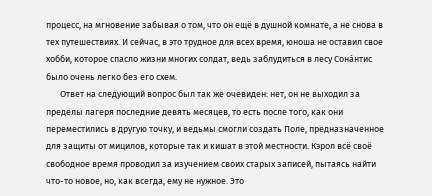процесс, на мгновение забывая о том, что он ещё в душной комнате, а не снова в тех путешествиях. И сейчас, в это трудное для всех время, юноша не оставил свое хобби, которое спасло жизни многих солдат, ведь заблудиться в лесу Сонáнтис было очень легко без его схем.
       Ответ на следующий вопрос был так же очевиден: нет, он не выходил за пределы лагеря последние девять месяцев, то есть после того, как они переместились в другую точку, и ведьмы смогли создать Поле, предназначенное для защиты от мицилов, которые так и кишат в этой местности. Кэрол всё своё свободное время проводил за изучением своих старых записей, пытаясь найти что-то новое, но, как всегда, ему не нужное. Это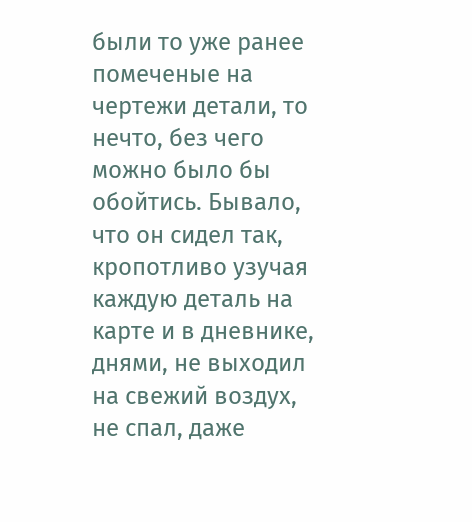были то уже ранее помеченые на чертежи детали, то нечто, без чего можно было бы обойтись. Бывало, что он сидел так, кропотливо узучая каждую деталь на карте и в дневнике, днями, не выходил на свежий воздух, не спал, даже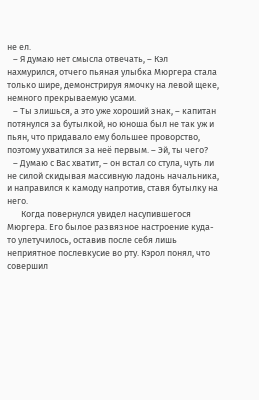не ел.
   – Я думаю нет смысла отвечать, – Кэл нахмурился, отчего пьяная улыбка Мюргера стала только шире, демонстрируя ямочку на левой щеке, немного прекрываемую усами.
   – Ты злишься, а это уже хороший знак, – капитан потянулся за бутылкой, но юноша был не так уж и пьян, что придавало ему большее проворство, поэтому ухватился за неё первым. – Эй, ты чего?
   – Думаю с Вас хватит, – он встал со стула, чуть ли не силой скидывая массивную ладонь начальника, и направился к камоду напротив, ставя бутылку на него.
       Когда повернулся увидел насупившегося Мюргера. Его былое развязное настроение куда-то улетучилось, оставив после себя лишь неприятное послевкусие во рту. Кэрол понял, что совершил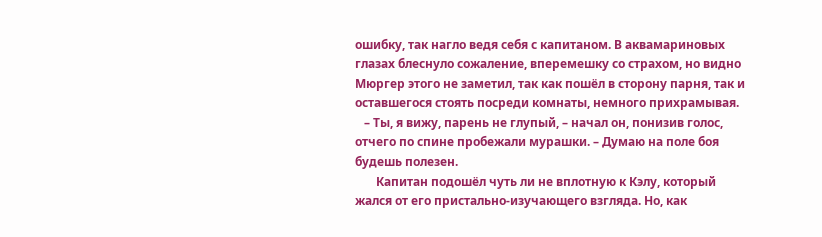ошибку, так нагло ведя себя с капитаном. В аквамариновых глазах блеснуло сожаление, вперемешку со страхом, но видно Мюргер этого не заметил, так как пошёл в сторону парня, так и оставшегося стоять посреди комнаты, немного прихрамывая.
   – Ты, я вижу, парень не глупый, – начал он, понизив голос, отчего по спине пробежали мурашки. – Думаю на поле боя будешь полезен.
       Капитан подошёл чуть ли не вплотную к Кэлу, который жался от его пристально-изучающего взгляда. Но, как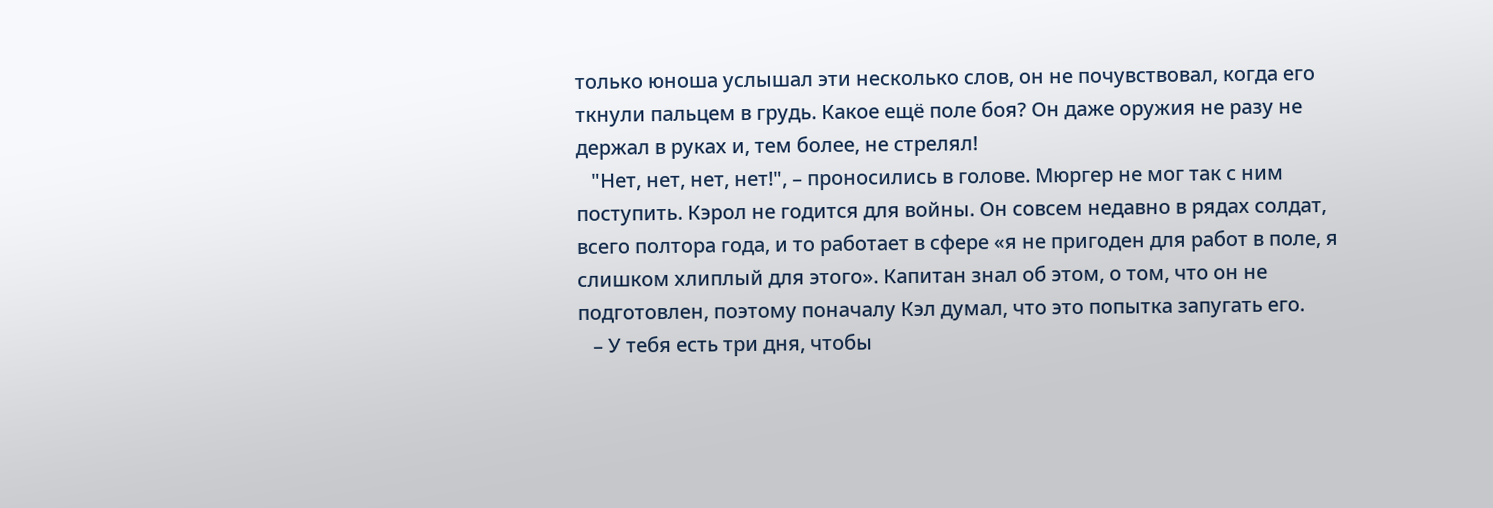только юноша услышал эти несколько слов, он не почувствовал, когда его ткнули пальцем в грудь. Какое ещё поле боя? Он даже оружия не разу не держал в руках и, тем более, не стрелял!
   "Нет, нет, нет, нет!", – проносились в голове. Мюргер не мог так с ним поступить. Кэрол не годится для войны. Он совсем недавно в рядах солдат, всего полтора года, и то работает в сфере «я не пригоден для работ в поле, я слишком хлиплый для этого». Капитан знал об этом, о том, что он не подготовлен, поэтому поначалу Кэл думал, что это попытка запугать его.
   – У тебя есть три дня, чтобы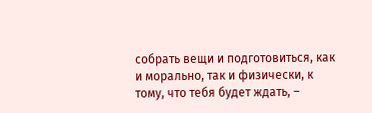собрать вещи и подготовиться, как и морально, так и физически, к тому, что тебя будет ждать, –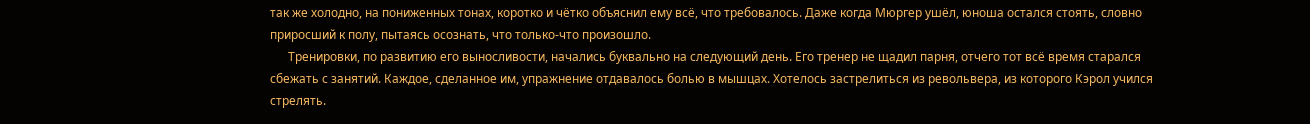так же холодно, на пониженных тонах, коротко и чётко объяснил ему всё, что требовалось. Даже когда Мюргер ушёл, юноша остался стоять, словно приросший к полу, пытаясь осознать, что только-что произошло.
      Тренировки, по развитию его выносливости, начались буквально на следующий день. Его тренер не щадил парня, отчего тот всё время старался сбежать с занятий. Каждое, сделанное им, упражнение отдавалось болью в мышцах. Хотелось застрелиться из револьвера, из которого Кэрол учился стрелять.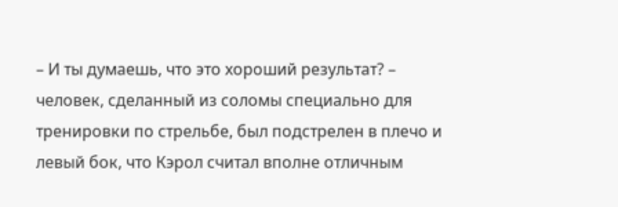– И ты думаешь, что это хороший результат? – человек, сделанный из соломы специально для тренировки по стрельбе, был подстрелен в плечо и левый бок, что Кэрол считал вполне отличным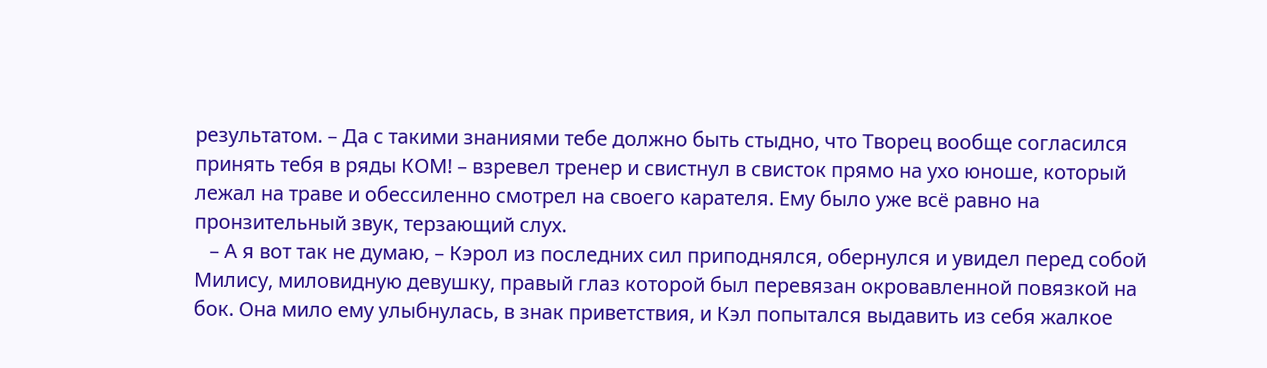результатом. – Да с такими знаниями тебе должно быть стыдно, что Творец вообще согласился принять тебя в ряды КОМ! – взревел тренер и свистнул в свисток прямо на ухо юноше, который лежал на траве и обессиленно смотрел на своего карателя. Ему было уже всё равно на пронзительный звук, терзающий слух.
   – А я вот так не думаю, – Кэрол из последних сил приподнялся, обернулся и увидел перед собой Милису, миловидную девушку, правый глаз которой был перевязан окровавленной повязкой на бок. Она мило ему улыбнулась, в знак приветствия, и Кэл попытался выдавить из себя жалкое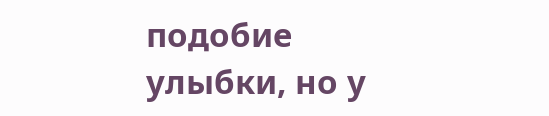подобие улыбки, но у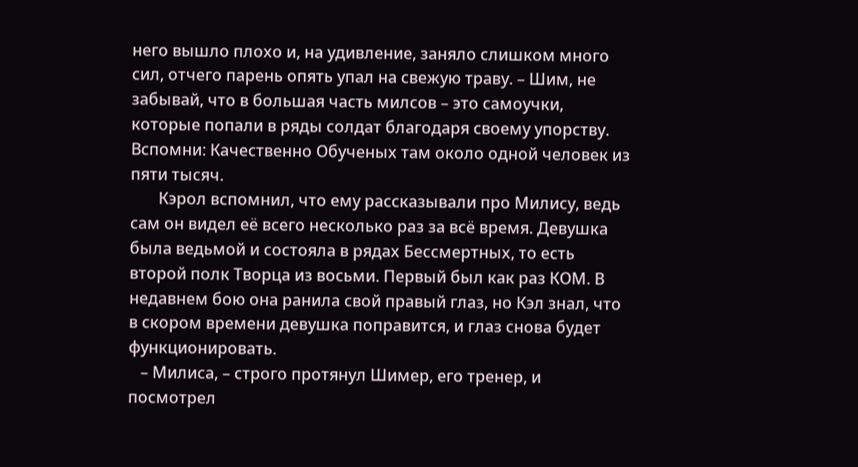него вышло плохо и, на удивление, заняло слишком много сил, отчего парень опять упал на свежую траву. – Шим, не забывай, что в большая часть милсов – это самоучки, которые попали в ряды солдат благодаря своему упорству. Вспомни: Качественно Обученых там около одной человек из пяти тысяч.
       Кэрол вспомнил, что ему рассказывали про Милису, ведь сам он видел её всего несколько раз за всё время. Девушка была ведьмой и состояла в рядах Бессмертных, то есть второй полк Творца из восьми. Первый был как раз КОМ. В недавнем бою она ранила свой правый глаз, но Кэл знал, что в скором времени девушка поправится, и глаз снова будет функционировать.
   – Милиса, – строго протянул Шимер, его тренер, и посмотрел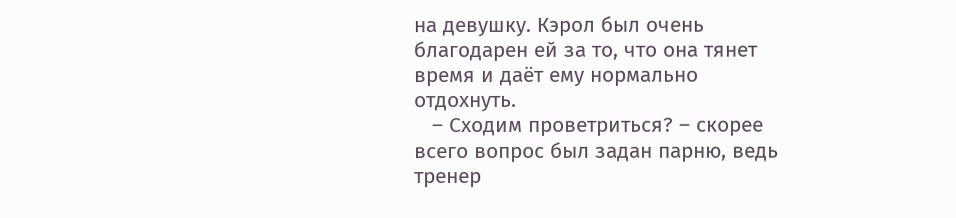на девушку. Кэрол был очень благодарен ей за то, что она тянет время и даёт ему нормально отдохнуть.
   – Сходим проветриться? – скорее всего вопрос был задан парню, ведь тренер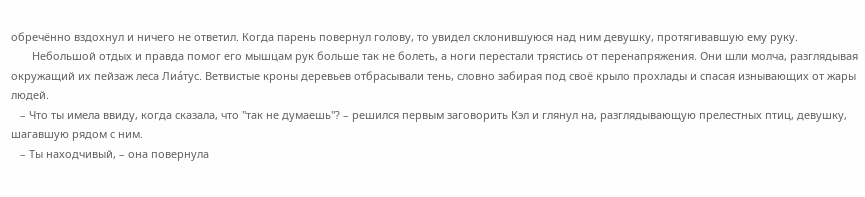обречённо вздохнул и ничего не ответил. Когда парень повернул голову, то увидел склонившуюся над ним девушку, протягивавшую ему руку.
       Небольшой отдых и правда помог его мышцам рук больше так не болеть, а ноги перестали трястись от перенапряжения. Они шли молча, разглядывая окружащий их пейзаж леса Лиáтус. Ветвистые кроны деревьев отбрасывали тень, словно забирая под своё крыло прохлады и спасая изнывающих от жары людей.
   – Что ты имела ввиду, когда сказала, что "так не думаешь"? – решился первым заговорить Кэл и глянул на, разглядывающую прелестных птиц, девушку, шагавшую рядом с ним.
   – Ты находчивый, – она повернула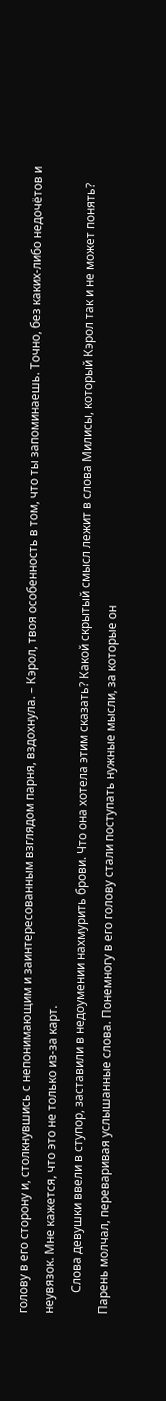голову в его сторону и, столкнувшись с непонимающим и заинтересованным взглядом парня, вздохнула. – Кэрол, твоя особенность в том, что ты запоминаешь. Точно, без каких-либо недочётов и неувязок. Мне кажется, что это не только из-за карт.
       Слова девушки ввели в ступор, заставили в недоумении нахмурить брови. Что она хотела этим сказать? Какой скрытый смысл лежит в слова Милисы, который Кэрол так и не может понять? Парень молчал, переваривая услышанные слова. Понемногу в его голову стали поступать нужные мысли, за которые он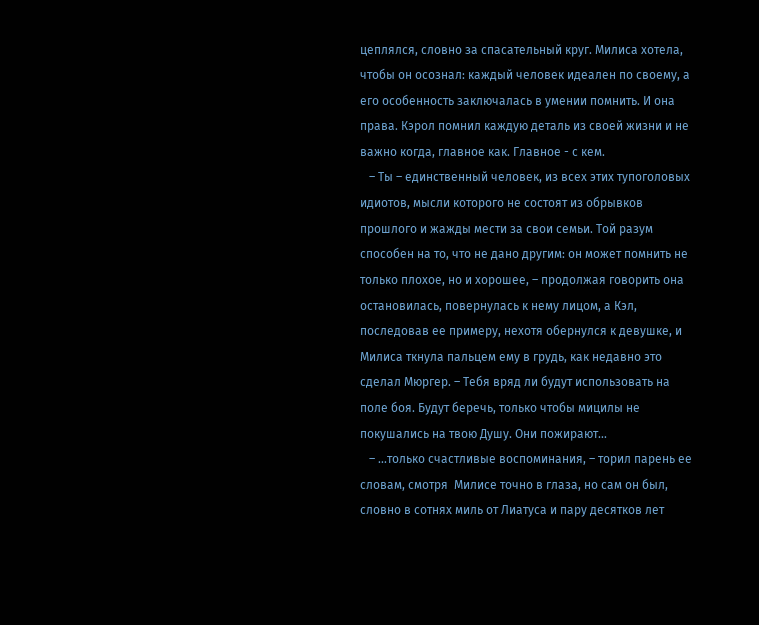цеплялся, словно за спасательный круг. Милиса хотела, чтобы он осознал: каждый человек идеален по своему, а его особенность заключалась в умении помнить. И она права. Кэрол помнил каждую деталь из своей жизни и не важно когда, главное как. Главное - с кем.
   – Ты – единственный человек, из всех этих тупоголовых идиотов, мысли которого не состоят из обрывков прошлого и жажды мести за свои семьи. Той разум способен на то, что не дано другим: он может помнить не только плохое, но и хорошее, – продолжая говорить она остановилась, повернулась к нему лицом, а Кэл, последовав ее примеру, нехотя обернулся к девушке, и Милиса ткнула пальцем ему в грудь, как недавно это сделал Мюргер. – Тебя вряд ли будут использовать на поле боя. Будут беречь, только чтобы мицилы не покушались на твою Душу. Они пожирают...
   – ...только счастливые воспоминания, – торил парень ее словам, смотря  Милисе точно в глаза, но сам он был, словно в сотнях миль от Лиатуса и пару десятков лет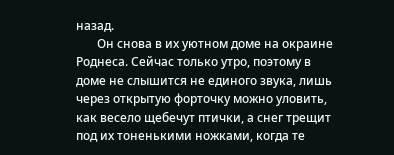назад.
       Он снова в их уютном доме на окраине Роднеса. Сейчас только утро, поэтому в доме не слышится не единого звука, лишь через открытую форточку можно уловить, как весело щебечут птички, а снег трещит под их тоненькими ножками, когда те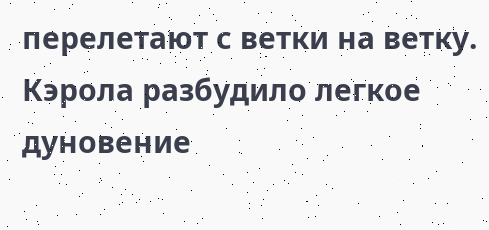перелетают с ветки на ветку. Кэрола разбудило легкое дуновение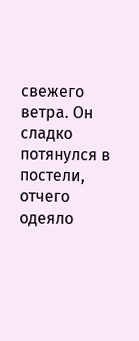свежего ветра. Он сладко потянулся в постели, отчего одеяло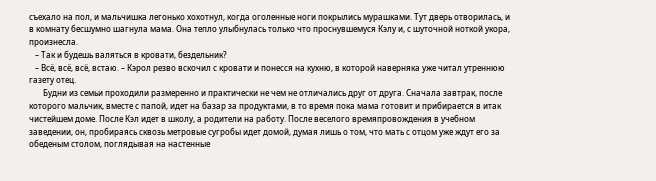съехало на пол, и мальчишка легонько хохотнул, когда оголенные ноги покрылись мурашками. Тут дверь отворилась, и в комнату бесшумно шагнула мама. Она тепло улыбнулась только что проснувшемуся Кэлу и, с шуточной ноткой укора, произнесла.
   – Так и будешь валяться в кровати, бездельник?
   – Всё, всё, всё, встаю. – Кэрол резво вскочил с кровати и понесся на кухню, в которой наверняка уже читал утреннюю газету отец.
       Будни из семьи проходили размеренно и практически не чем не отличались друг от друга. Сначала завтрак, после которого мальчик, вместе с папой, идет на базар за продуктами, в то время пока мама готовит и прибирается в итак чистейшем доме. После Кэл идет в школу, а родители на работу. После веселого времяпровождения в учебном заведении, он, пробираясь сквозь метровые сугробы идет домой, думая лишь о том, что мать с отцом уже ждут его за обеденым столом, поглядывая на настенные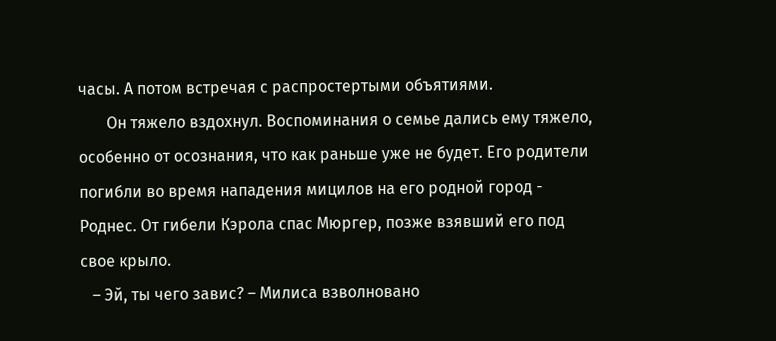часы. А потом встречая с распростертыми объятиями.
       Он тяжело вздохнул. Воспоминания о семье дались ему тяжело, особенно от осознания, что как раньше уже не будет. Его родители погибли во время нападения мицилов на его родной город - Роднес. От гибели Кэрола спас Мюргер, позже взявший его под свое крыло.
   – Эй, ты чего завис? – Милиса взволновано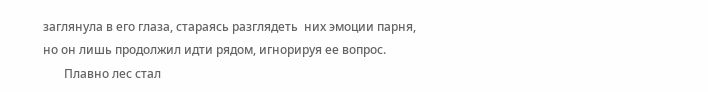заглянула в его глаза, стараясь разглядеть  них эмоции парня, но он лишь продолжил идти рядом, игнорируя ее вопрос.
       Плавно лес стал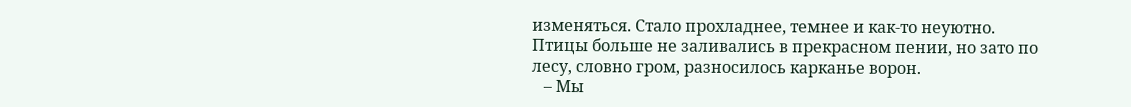изменяться. Стало прохладнее, темнее и как-то неуютно. Птицы больше не заливались в прекрасном пении, но зато по лесу, словно гром, разносилось карканье ворон.
   – Мы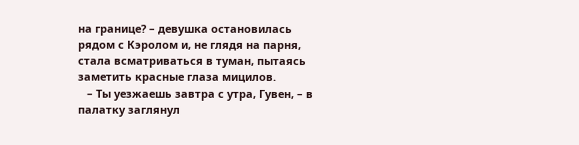на границе? – девушка остановилась рядом с Кэролом и, не глядя на парня, стала всматриваться в туман, пытаясь заметить красные глаза мицилов.
   – Ты уезжаешь завтра с утра, Гувен, – в палатку заглянул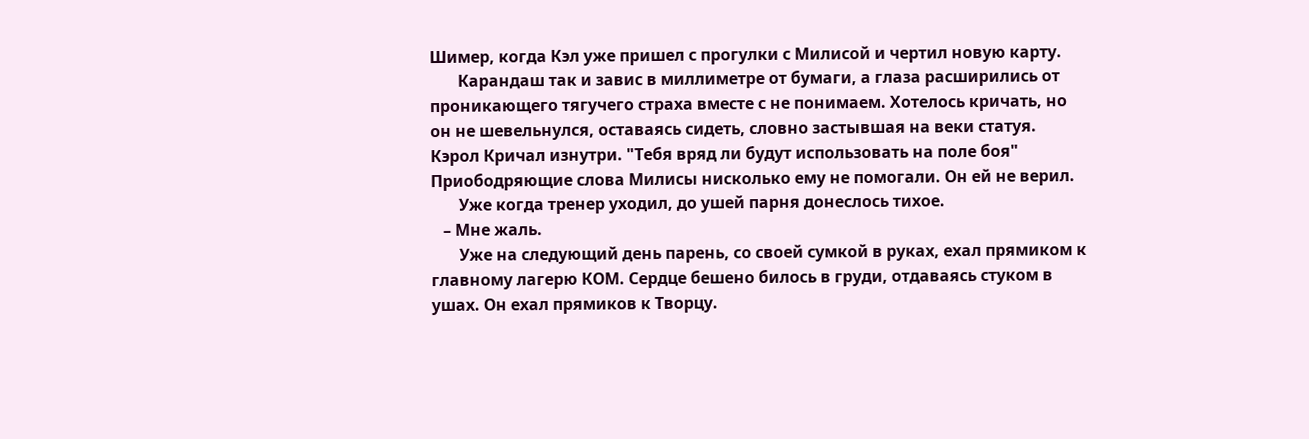Шимер, когда Кэл уже пришел с прогулки с Милисой и чертил новую карту.
       Карандаш так и завис в миллиметре от бумаги, а глаза расширились от проникающего тягучего страха вместе с не понимаем. Хотелось кричать, но он не шевельнулся, оставаясь сидеть, словно застывшая на веки статуя. Кэрол Кричал изнутри. "Тебя вряд ли будут использовать на поле боя" Приободряющие слова Милисы нисколько ему не помогали. Он ей не верил.
       Уже когда тренер уходил, до ушей парня донеслось тихое.
   – Мне жаль.
       Уже на следующий день парень, со своей сумкой в руках, ехал прямиком к главному лагерю КОМ. Сердце бешено билось в груди, отдаваясь стуком в ушах. Он ехал прямиков к Творцу.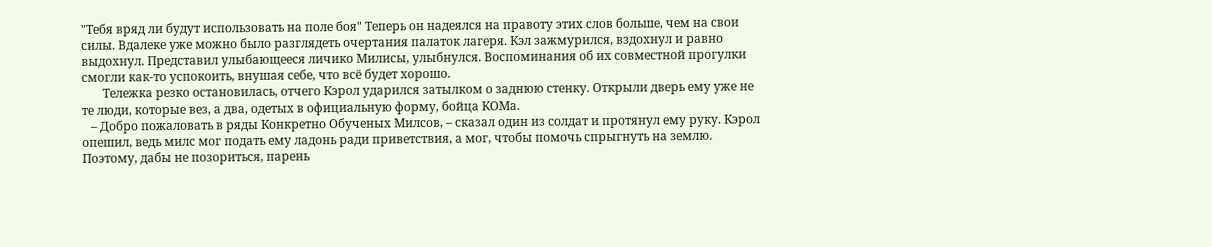"Тебя вряд ли будут использовать на поле боя" Теперь он надеялся на правоту этих слов больше, чем на свои силы. Вдалеке уже можно было разглядеть очертания палаток лагеря. Кэл зажмурился, вздохнул и равно выдохнул. Представил улыбающееся личико Милисы, улыбнулся. Воспоминания об их совместной прогулки смогли как-то успокоить, внушая себе, что всё будет хорошо.
       Тележка резко остановилась, отчего Кэрол ударился затылком о заднюю стенку. Открыли дверь ему уже не те люди, которые вез, а два, одетых в официальную форму, бойца КОМа.
   – Добро пожаловать в ряды Конкретно Обученых Милсов, – сказал один из солдат и протянул ему руку. Кэрол опешил, ведь милс мог подать ему ладонь ради приветствия, а мог, чтобы помочь спрыгнуть на землю. Поэтому, дабы не позориться, парень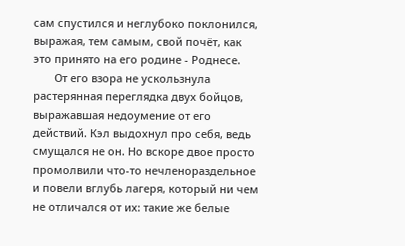сам спустился и неглубоко поклонился, выражая, тем самым, свой почёт, как это принято на его родине - Роднесе.
       От его взора не ускользнула растерянная переглядка двух бойцов, выражавшая недоумение от его действий. Кэл выдохнул про себя, ведь смущался не он. Но вскоре двое просто промолвили что-то нечленораздельное и повели вглубь лагеря, который ни чем не отличался от их: такие же белые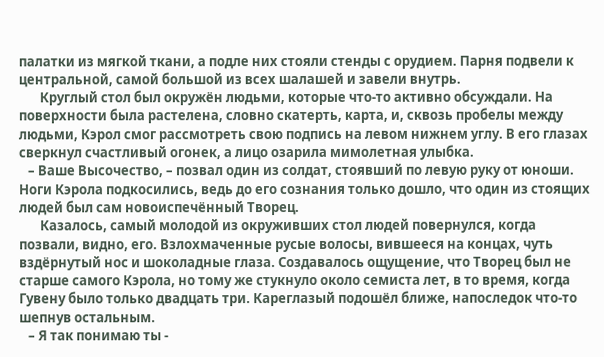палатки из мягкой ткани, а подле них стояли стенды с орудием. Парня подвели к центральной, самой большой из всех шалашей и завели внутрь.
       Круглый стол был окружён людьми, которые что-то активно обсуждали. На поверхности была растелена, словно скатерть, карта, и, сквозь пробелы между людьми, Кэрол смог рассмотреть свою подпись на левом нижнем углу. В его глазах сверкнул счастливый огонек, а лицо озарила мимолетная улыбка.
   – Ваше Высочество, – позвал один из солдат, стоявший по левую руку от юноши. Ноги Кэрола подкосились, ведь до его сознания только дошло, что один из стоящих людей был сам новоиспечённый Творец.
       Казалось, самый молодой из окруживших стол людей повернулся, когда позвали, видно, его. Взлохмаченные русые волосы, вившееся на концах, чуть вздёрнутый нос и шоколадные глаза. Создавалось ощущение, что Творец был не старше самого Кэрола, но тому же стукнуло около семиста лет, в то время, когда Гувену было только двадцать три. Кареглазый подошёл ближе, напоследок что-то шепнув остальным.
   – Я так понимаю ты -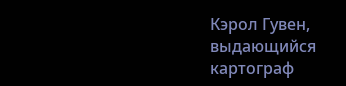Кэрол Гувен, выдающийся картограф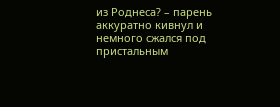из Роднеса? – парень аккуратно кивнул и немного сжался под пристальным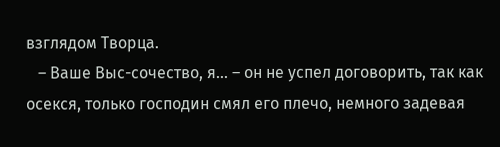взглядом Творца.
   – Ваше Выс-сочество, я... – он не успел договорить, так как осекся, только господин смял его плечо, немного задевая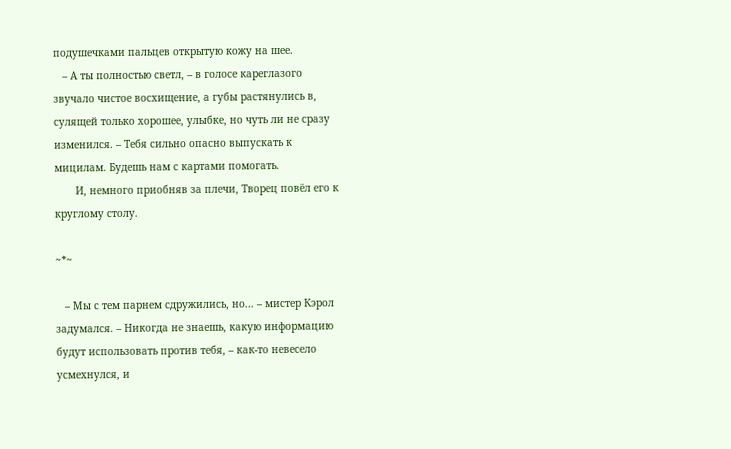подушечками пальцев открытую кожу на шее.
   – А ты полностью светл, – в голосе кареглазого звучало чистое восхищение, а губы растянулись в, сулящей только хорошее, улыбке, но чуть ли не сразу изменился. – Тебя сильно опасно выпускать к мицилам. Будешь нам с картами помогать.
       И, немного приобняв за плечи, Творец повёл его к круглому столу.

~*~

   – Мы с тем парнем сдружились, но... – мистер Кэрол задумался. – Никогда не знаешь, какую информацию будут использовать против тебя, – как-то невесело усмехнулся, и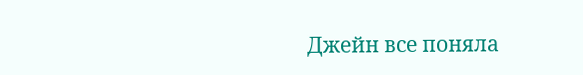Джейн все поняла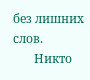без лишних слов.
       Никто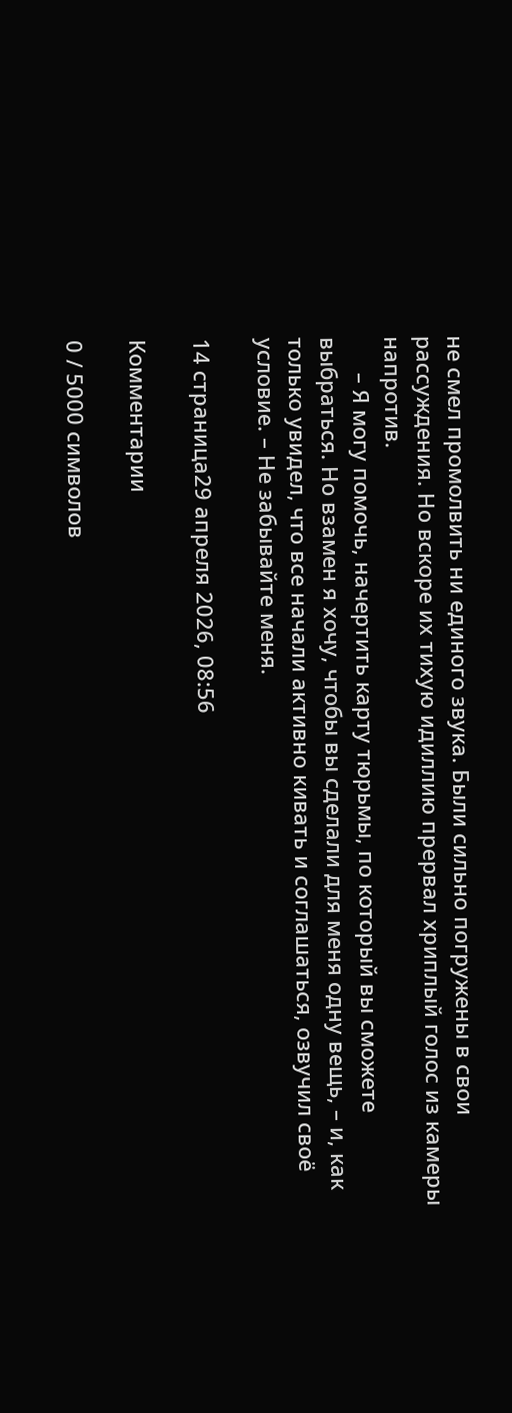не смел промолвить ни единого звука. Были сильно погружены в свои рассуждения. Но вскоре их тихую идиллию прервал хриплый голос из камеры напротив.
      – Я могу помочь, начертить карту тюрьмы, по который вы сможете выбраться. Но взамен я хочу, чтобы вы сделали для меня одну вещь, – и, как только увидел, что все начали активно кивать и соглашаться, озвучил своё условие. – Не забывайте меня.

14 страница29 апреля 2026, 08:56

Комментарии

0 / 5000 символов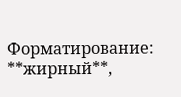Форматирование: **жирный**,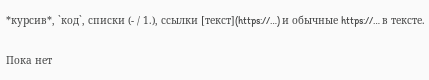*курсив*, `код`, списки (- / 1.), ссылки [текст](https://…) и обычные https://… в тексте.

Пока нет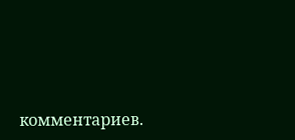комментариев.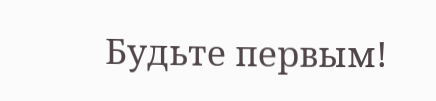Будьте первым!